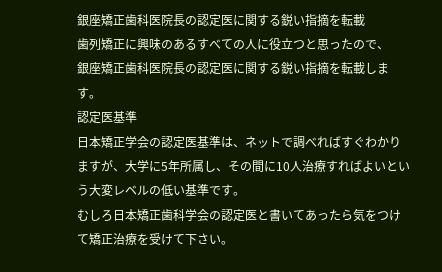銀座矯正歯科医院長の認定医に関する鋭い指摘を転載
歯列矯正に興味のあるすべての人に役立つと思ったので、
銀座矯正歯科医院長の認定医に関する鋭い指摘を転載します。
認定医基準
日本矯正学会の認定医基準は、ネットで調べればすぐわかりますが、大学に5年所属し、その間に10人治療すればよいという大変レベルの低い基準です。
むしろ日本矯正歯科学会の認定医と書いてあったら気をつけて矯正治療を受けて下さい。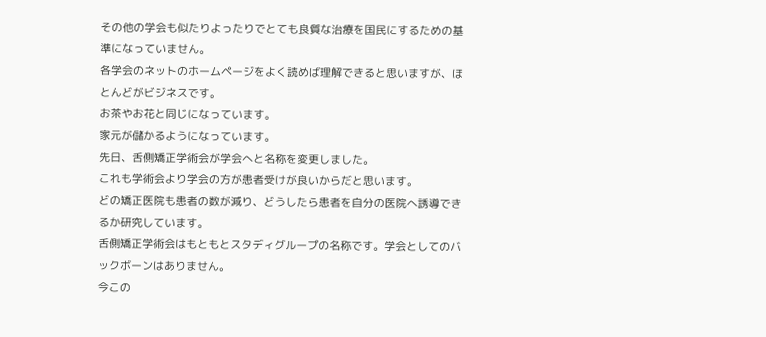その他の学会も似たりよったりでとても良質な治療を国民にするための基準になっていません。
各学会のネットのホームページをよく読めば理解できると思いますが、ほとんどがビジネスです。
お茶やお花と同じになっています。
家元が儲かるようになっています。
先日、舌側矯正学術会が学会へと名称を変更しました。
これも学術会より学会の方が患者受けが良いからだと思います。
どの矯正医院も患者の数が減り、どうしたら患者を自分の医院へ誘導できるか研究しています。
舌側矯正学術会はもともとスタディグループの名称です。学会としてのバックボーンはありません。
今この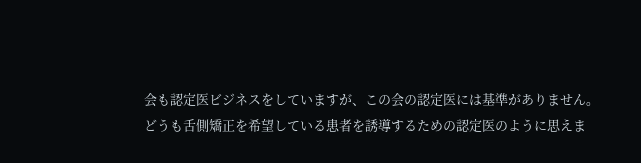会も認定医ビジネスをしていますが、この会の認定医には基準がありません。
どうも舌側矯正を希望している患者を誘導するための認定医のように思えま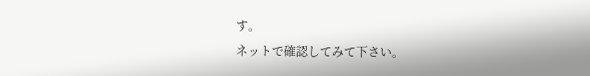す。
ネットで確認してみて下さい。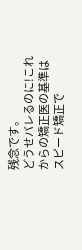残念です。
どうせバレるのに!これからの矯正医の基準はスピード矯正で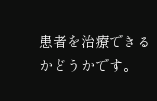患者を治療できるかどうかです。